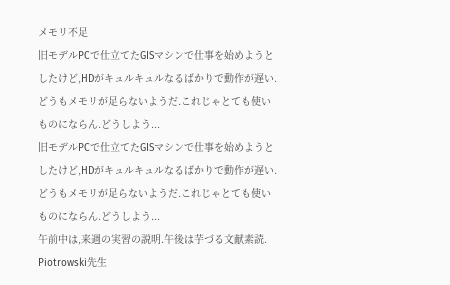メモリ不足
旧モデルPCで仕立てたGISマシンで仕事を始めようとしたけど,HDがキュルキュルなるばかりで動作が遅い.どうもメモリが足らないようだ.これじゃとても使いものにならん.どうしよう...
旧モデルPCで仕立てたGISマシンで仕事を始めようとしたけど,HDがキュルキュルなるばかりで動作が遅い.どうもメモリが足らないようだ.これじゃとても使いものにならん.どうしよう...
午前中は,来週の実習の説明.午後は芋づる文献素読.
Piotrowski先生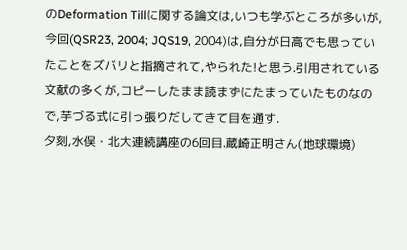のDeformation Tillに関する論文は,いつも学ぶところが多いが,今回(QSR23, 2004; JQS19, 2004)は,自分が日高でも思っていたことをズバリと指摘されて,やられた!と思う.引用されている文献の多くが,コピーしたまま読まずにたまっていたものなので,芋づる式に引っ張りだしてきて目を通す.
夕刻,水俣・北大連続講座の6回目.蔵崎正明さん(地球環境)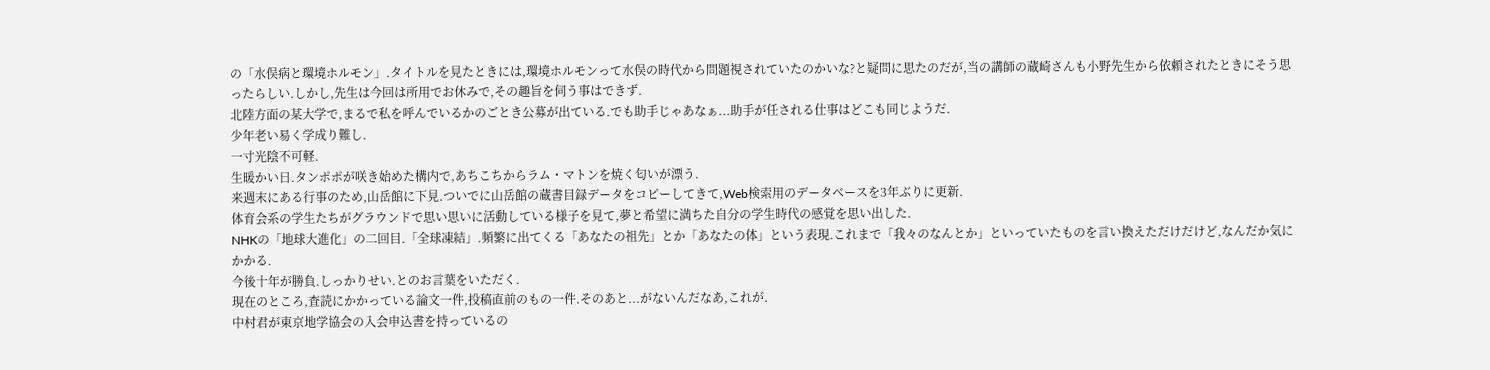の「水俣病と環境ホルモン」.タイトルを見たときには,環境ホルモンって水俣の時代から問題視されていたのかいな?と疑問に思たのだが,当の講師の蔵崎さんも小野先生から依頼されたときにそう思ったらしい.しかし,先生は今回は所用でお休みで,その趣旨を伺う事はできず.
北陸方面の某大学で,まるで私を呼んでいるかのごとき公募が出ている.でも助手じゃあなぁ...助手が任される仕事はどこも同じようだ.
少年老い易く学成り難し.
一寸光陰不可軽.
生暖かい日.タンポポが咲き始めた構内で,あちこちからラム・マトンを焼く匂いが漂う.
来週末にある行事のため,山岳館に下見.ついでに山岳館の蔵書目録データをコピーしてきて,Web検索用のデータベースを3年ぶりに更新.
体育会系の学生たちがグラウンドで思い思いに活動している様子を見て,夢と希望に満ちた自分の学生時代の感覚を思い出した.
NHKの「地球大進化」の二回目.「全球凍結」.頻繁に出てくる「あなたの祖先」とか「あなたの体」という表現.これまで「我々のなんとか」といっていたものを言い換えただけだけど,なんだか気にかかる.
今後十年が勝負.しっかりせい.とのお言葉をいただく.
現在のところ,査読にかかっている論文一件,投稿直前のもの一件.そのあと...がないんだなあ,これが.
中村君が東京地学協会の入会申込書を持っているの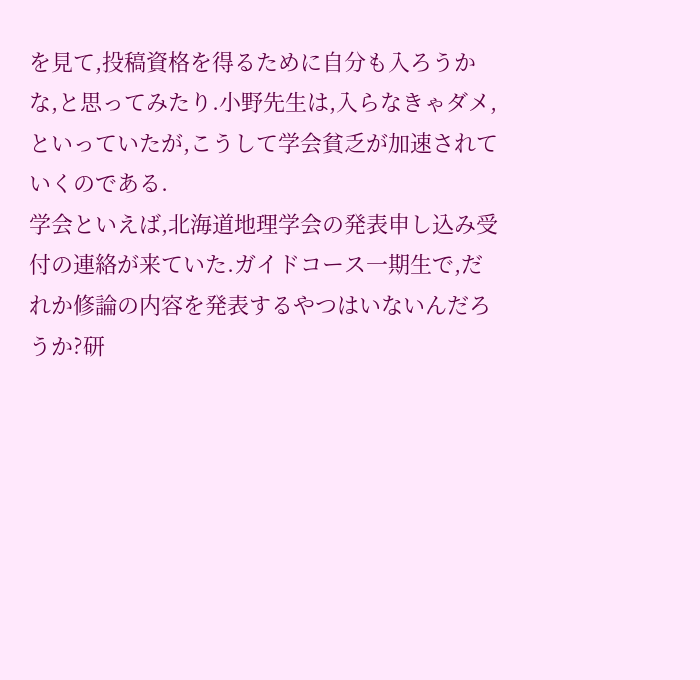を見て,投稿資格を得るために自分も入ろうかな,と思ってみたり.小野先生は,入らなきゃダメ,といっていたが,こうして学会貧乏が加速されていくのである.
学会といえば,北海道地理学会の発表申し込み受付の連絡が来ていた.ガイドコース一期生で,だれか修論の内容を発表するやつはいないんだろうか?研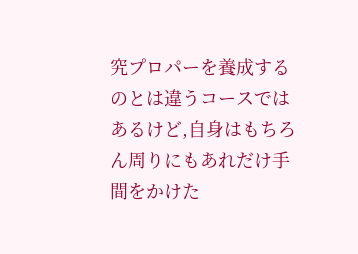究プロパーを養成するのとは違うコースではあるけど,自身はもちろん周りにもあれだけ手間をかけた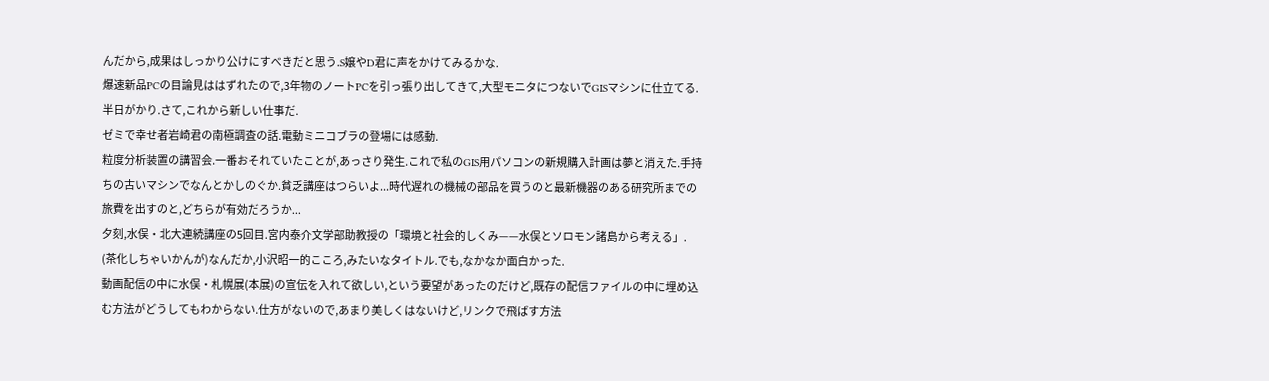んだから,成果はしっかり公けにすべきだと思う.S嬢やD君に声をかけてみるかな.
爆速新品PCの目論見ははずれたので,3年物のノートPCを引っ張り出してきて,大型モニタにつないでGISマシンに仕立てる.半日がかり.さて,これから新しい仕事だ.
ゼミで幸せ者岩崎君の南極調査の話.電動ミニコブラの登場には感動.
粒度分析装置の講習会.一番おそれていたことが,あっさり発生.これで私のGIS用パソコンの新規購入計画は夢と消えた.手持ちの古いマシンでなんとかしのぐか.貧乏講座はつらいよ...時代遅れの機械の部品を買うのと最新機器のある研究所までの旅費を出すのと,どちらが有効だろうか...
夕刻,水俣・北大連続講座の5回目.宮内泰介文学部助教授の「環境と社会的しくみ——水俣とソロモン諸島から考える」.
(茶化しちゃいかんが)なんだか,小沢昭一的こころ,みたいなタイトル.でも,なかなか面白かった.
動画配信の中に水俣・札幌展(本展)の宣伝を入れて欲しい,という要望があったのだけど,既存の配信ファイルの中に埋め込む方法がどうしてもわからない.仕方がないので,あまり美しくはないけど,リンクで飛ばす方法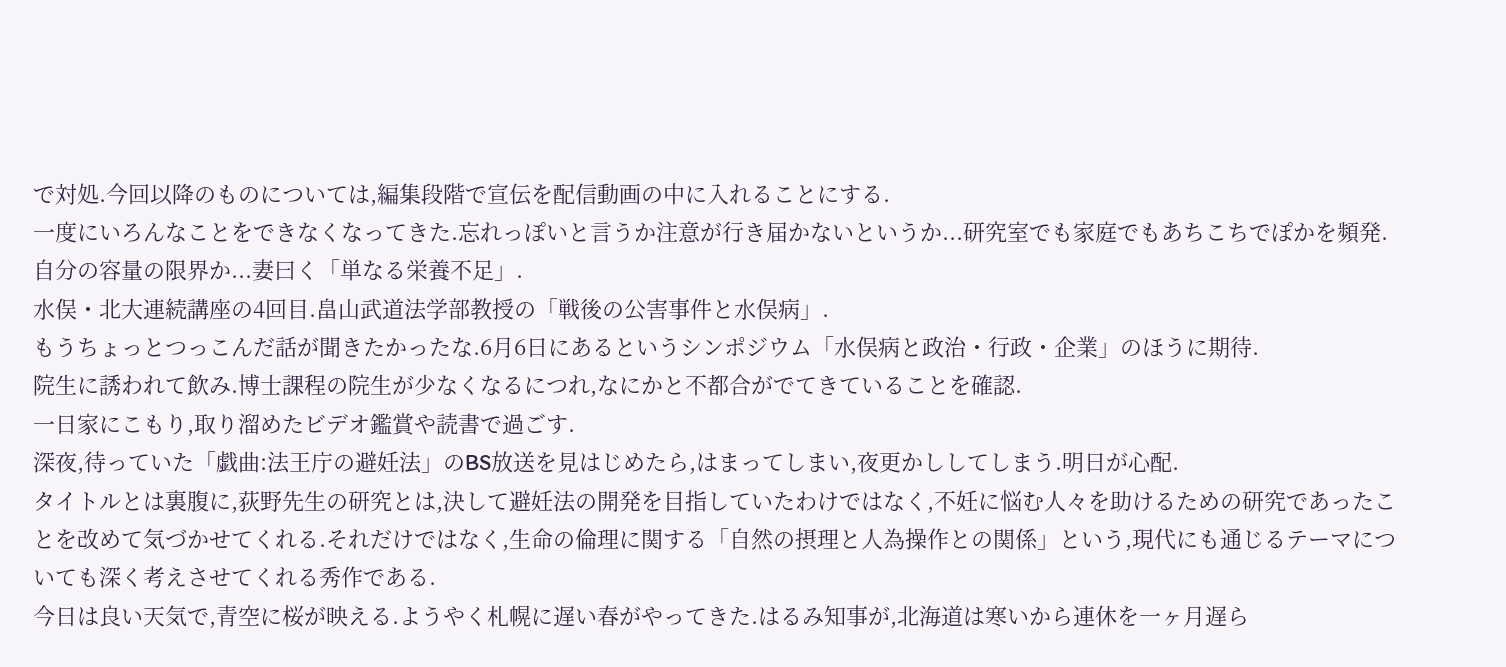で対処.今回以降のものについては,編集段階で宣伝を配信動画の中に入れることにする.
一度にいろんなことをできなくなってきた.忘れっぽいと言うか注意が行き届かないというか...研究室でも家庭でもあちこちでぽかを頻発.
自分の容量の限界か...妻曰く「単なる栄養不足」.
水俣・北大連続講座の4回目.畠山武道法学部教授の「戦後の公害事件と水俣病」.
もうちょっとつっこんだ話が聞きたかったな.6月6日にあるというシンポジウム「水俣病と政治・行政・企業」のほうに期待.
院生に誘われて飲み.博士課程の院生が少なくなるにつれ,なにかと不都合がでてきていることを確認.
一日家にこもり,取り溜めたビデオ鑑賞や読書で過ごす.
深夜,待っていた「戯曲:法王庁の避妊法」のBS放送を見はじめたら,はまってしまい,夜更かししてしまう.明日が心配.
タイトルとは裏腹に,荻野先生の研究とは,決して避妊法の開発を目指していたわけではなく,不妊に悩む人々を助けるための研究であったことを改めて気づかせてくれる.それだけではなく,生命の倫理に関する「自然の摂理と人為操作との関係」という,現代にも通じるテーマについても深く考えさせてくれる秀作である.
今日は良い天気で,青空に桜が映える.ようやく札幌に遅い春がやってきた.はるみ知事が,北海道は寒いから連休を一ヶ月遅ら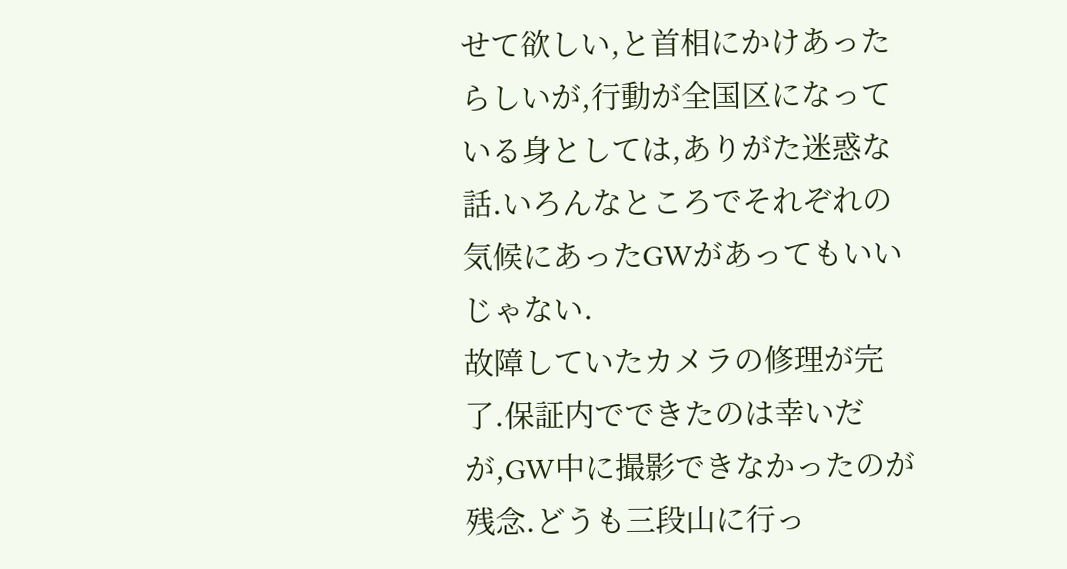せて欲しい,と首相にかけあったらしいが,行動が全国区になっている身としては,ありがた迷惑な話.いろんなところでそれぞれの気候にあったGWがあってもいいじゃない.
故障していたカメラの修理が完了.保証内でできたのは幸いだが,GW中に撮影できなかったのが残念.どうも三段山に行っ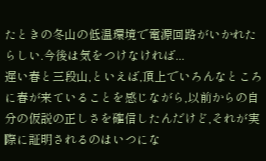たときの冬山の低温環境で電源回路がいかれたらしい.今後は気をつけなければ...
遅い春と三段山,といえば,頂上でいろんなところに春が来ていることを感じながら,以前からの自分の仮説の正しさを確信したんだけど,それが実際に証明されるのはいつにな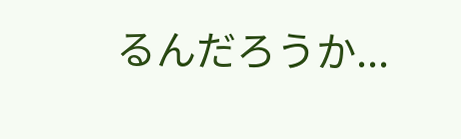るんだろうか...